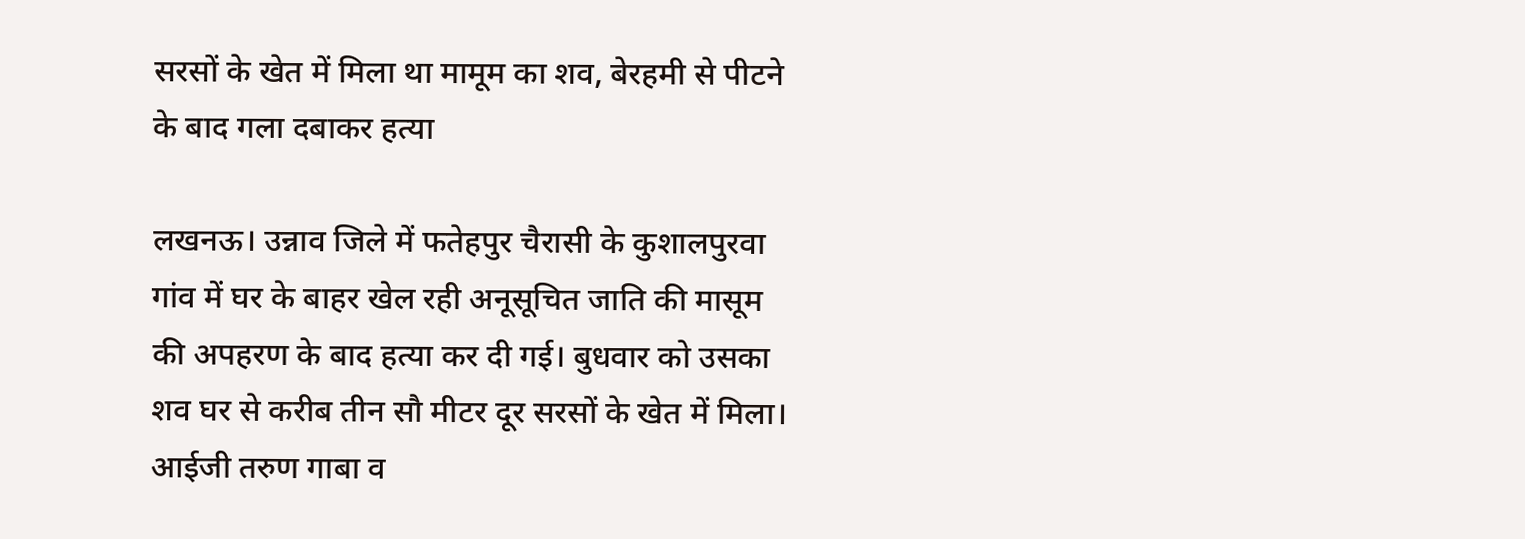सरसों के खेत में मिला था मामूम का शव, बेरहमी से पीटने के बाद गला दबाकर हत्या

लखनऊ। उन्नाव जिले में फतेहपुर चैरासी के कुशालपुरवा गांव में घर के बाहर खेल रही अनूसूचित जाति की मासूम की अपहरण के बाद हत्या कर दी गई। बुधवार को उसका शव घर से करीब तीन सौ मीटर दूर सरसों के खेत में मिला। आईजी तरुण गाबा व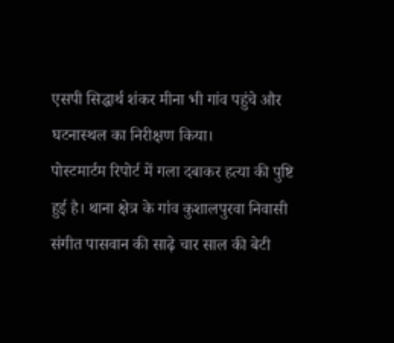एसपी सिद्धार्थ शंकर मीना भी गांव पहुंचे और घटनास्थल का निरीक्षण किया।
पोस्टमार्टम रिपोर्ट में गला दबाकर हत्या की पुष्टि हुई है। थाना क्षेत्र के गांव कुशालपुरवा निवासी संगीत पासवान की साढ़े चार साल की बेटी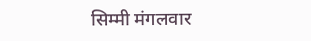सिम्मी मंगलवार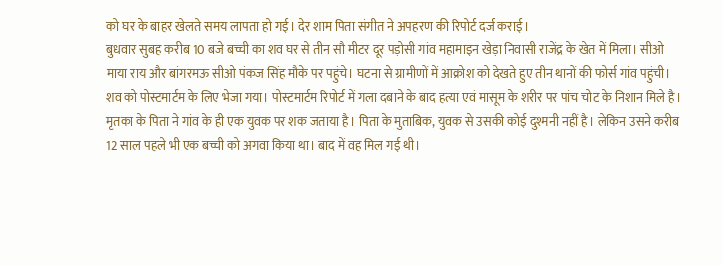को घर के बाहर खेलते समय लापता हो गई। देर शाम पिता संगीत ने अपहरण की रिपोर्ट दर्ज कराई।
बुधवार सुबह करीब 10 बजे बच्ची का शव घर से तीन सौ मीटर दूर पड़ोसी गांव महामाइन खेड़ा निवासी राजेंद्र के खेत में मिला। सीओ माया राय और बांगरमऊ सीओ पंकज सिंह मौके पर पहुंचे। घटना से ग्रामीणों में आक्रोश को देखते हुए तीन थानों की फोर्स गांव पहुंची। शव को पोस्टमार्टम के लिए भेजा गया। पोस्टमार्टम रिपोर्ट में गला दबाने के बाद हत्या एवं मासूम के शरीर पर पांच चोट के निशान मिले है।
मृतका के पिता ने गांव के ही एक युवक पर शक जताया है। पिता के मुताबिक, युवक से उसकी कोई दुश्मनी नहीं है। लेकिन उसने करीब 12 साल पहले भी एक बच्ची को अगवा किया था। बाद में वह मिल गई थी।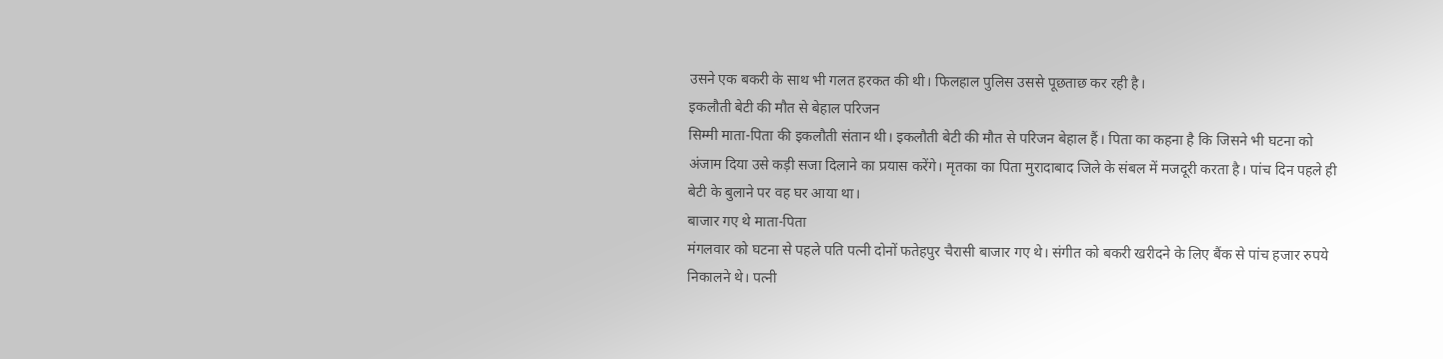उसने एक बकरी के साथ भी गलत हरकत की थी। फिलहाल पुलिस उससे पूछताछ कर रही है।
इकलौती बेटी की मौत से बेहाल परिजन
सिम्मी माता-पिता की इकलौती संतान थी। इकलौती बेटी की मौत से परिजन बेहाल हैं। पिता का कहना है कि जिसने भी घटना को अंजाम दिया उसे कड़ी सजा दिलाने का प्रयास करेंगे। मृतका का पिता मुरादाबाद जिले के संबल में मजदूरी करता है। पांच दिन पहले ही बेटी के बुलाने पर वह घर आया था।
बाजार गए थे माता-पिता
मंगलवार को घटना से पहले पति पत्नी दोनों फतेहपुर चैरासी बाजार गए थे। संगीत को बकरी खरीदने के लिए बैंक से पांच हजार रुपये निकालने थे। पत्नी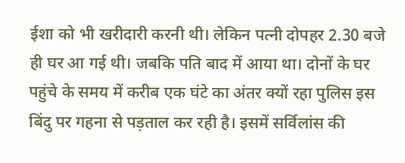ईशा को भी खरीदारी करनी थी। लेकिन पत्नी दोपहर 2.30 बजे ही घर आ गई थी। जबकि पति बाद में आया था। दोनों के घर पहुंचे के समय में करीब एक घंटे का अंतर क्यों रहा पुलिस इस बिंदु पर गहना से पड़ताल कर रही है। इसमें सर्विलांस की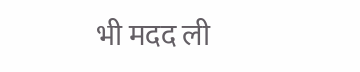भी मदद ली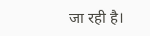जा रही है।